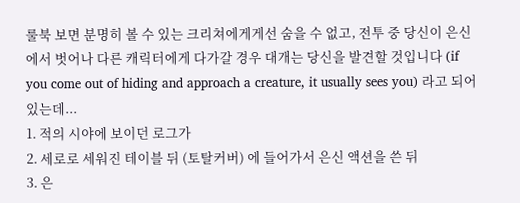룰북 보면 분명히 볼 수 있는 크리쳐에게게선 숨을 수 없고, 전투 중 당신이 은신에서 벗어나 다른 캐릭터에게 다가갈 경우 대개는 당신을 발견할 것입니다 (if you come out of hiding and approach a creature, it usually sees you) 라고 되어있는데...
1. 적의 시야에 보이던 로그가
2. 세로로 세워진 테이블 뒤 (토탈커버) 에 들어가서 은신 액션을 쓴 뒤
3. 은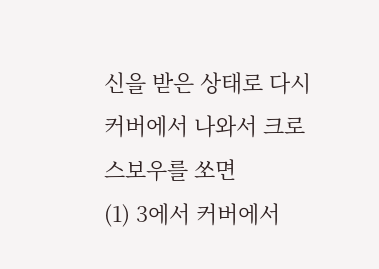신을 받은 상태로 다시 커버에서 나와서 크로스보우를 쏘면
(1) 3에서 커버에서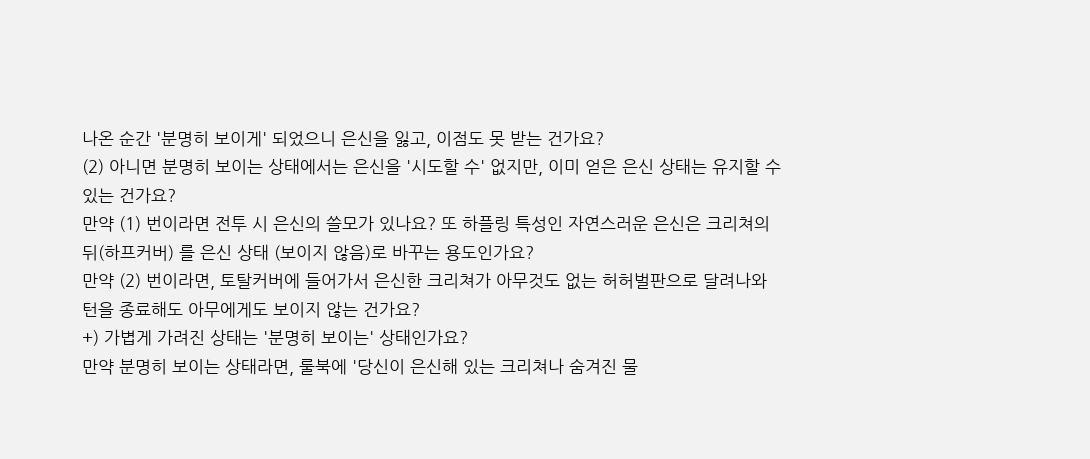나온 순간 '분명히 보이게' 되었으니 은신을 잃고, 이점도 못 받는 건가요?
(2) 아니면 분명히 보이는 상태에서는 은신을 '시도할 수' 없지만, 이미 얻은 은신 상태는 유지할 수 있는 건가요?
만약 (1) 번이라면 전투 시 은신의 쓸모가 있나요? 또 하플링 특성인 자연스러운 은신은 크리쳐의 뒤(하프커버) 를 은신 상태 (보이지 않음)로 바꾸는 용도인가요?
만약 (2) 번이라면, 토탈커버에 들어가서 은신한 크리쳐가 아무것도 없는 허허벌판으로 달려나와 턴을 종료해도 아무에게도 보이지 않는 건가요?
+) 가볍게 가려진 상태는 '분명히 보이는' 상태인가요?
만약 분명히 보이는 상태라면, 룰북에 '당신이 은신해 있는 크리쳐나 숨겨진 물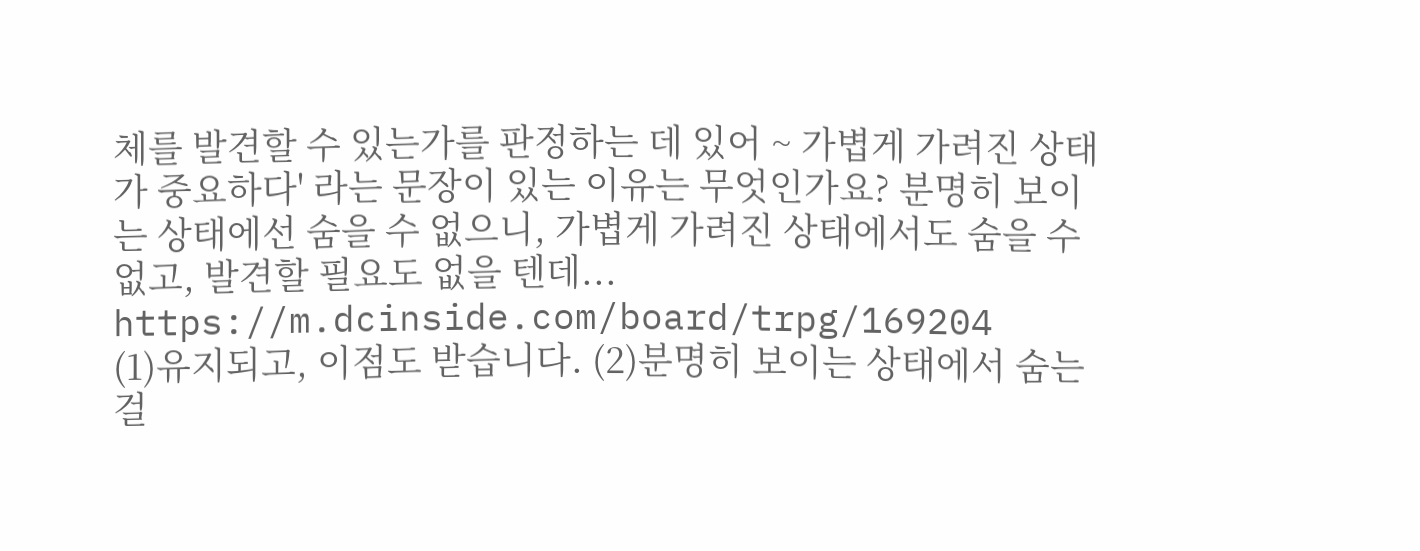체를 발견할 수 있는가를 판정하는 데 있어 ~ 가볍게 가려진 상태가 중요하다' 라는 문장이 있는 이유는 무엇인가요? 분명히 보이는 상태에선 숨을 수 없으니, 가볍게 가려진 상태에서도 숨을 수 없고, 발견할 필요도 없을 텐데...
https://m.dcinside.com/board/trpg/169204
(1)유지되고, 이점도 받습니다. (2)분명히 보이는 상태에서 숨는걸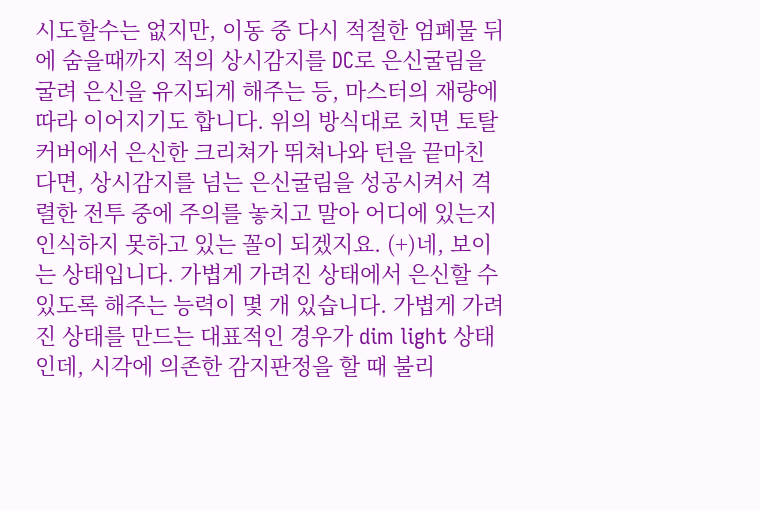시도할수는 없지만, 이동 중 다시 적절한 엄폐물 뒤에 숨을때까지 적의 상시감지를 DC로 은신굴림을 굴려 은신을 유지되게 해주는 등, 마스터의 재량에 따라 이어지기도 합니다. 위의 방식대로 치면 토탈커버에서 은신한 크리쳐가 뛰쳐나와 턴을 끝마친다면, 상시감지를 넘는 은신굴림을 성공시켜서 격렬한 전투 중에 주의를 놓치고 말아 어디에 있는지 인식하지 못하고 있는 꼴이 되겠지요. (+)네, 보이는 상태입니다. 가볍게 가려진 상태에서 은신할 수 있도록 해주는 능력이 몇 개 있습니다. 가볍게 가려진 상태를 만드는 대표적인 경우가 dim light 상태인데, 시각에 의존한 감지판정을 할 때 불리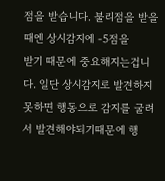점을 받습니다. 불리점을 받을 때엔 상시감지에 -5점을
받기 때문에 중요해지는겁니다. 일단 상시감지로 발견하지 못하면 행동으로 감지를 굴려서 발견해야되기때문에 행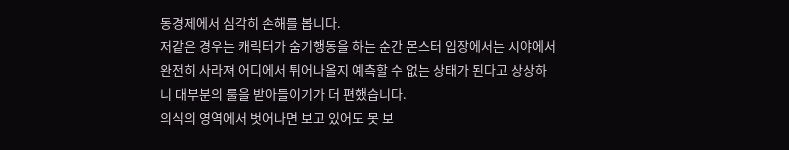동경제에서 심각히 손해를 봅니다.
저같은 경우는 캐릭터가 숨기행동을 하는 순간 몬스터 입장에서는 시야에서 완전히 사라져 어디에서 튀어나올지 예측할 수 없는 상태가 된다고 상상하니 대부분의 룰을 받아들이기가 더 편했습니다.
의식의 영역에서 벗어나면 보고 있어도 못 보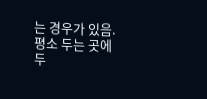는 경우가 있음. 평소 두는 곳에 두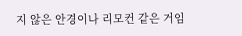지 않은 안경이나 리모컨 같은 거임